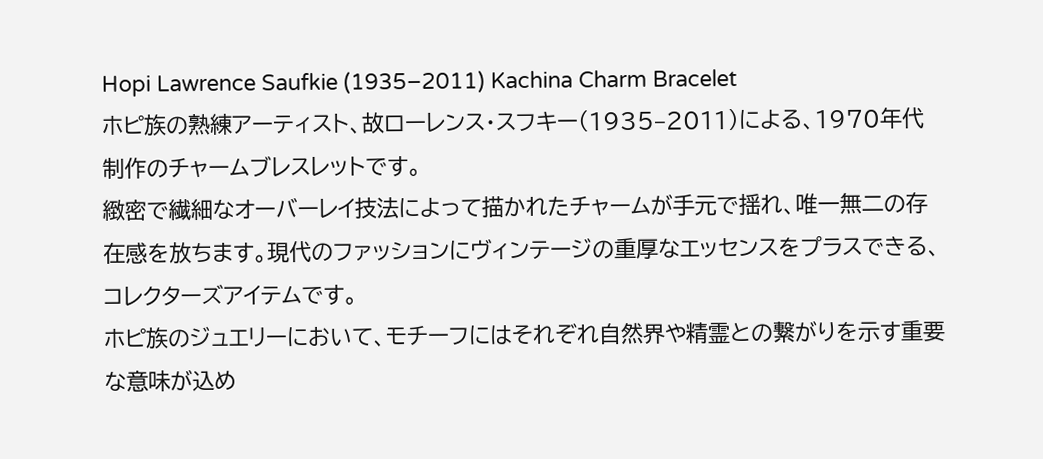Hopi Lawrence Saufkie (1935–2011) Kachina Charm Bracelet
ホピ族の熟練アーティスト、故ローレンス・スフキー(1935–2011)による、1970年代制作のチャームブレスレットです。
緻密で繊細なオーバーレイ技法によって描かれたチャームが手元で揺れ、唯一無二の存在感を放ちます。現代のファッションにヴィンテージの重厚なエッセンスをプラスできる、コレクターズアイテムです。
ホピ族のジュエリーにおいて、モチーフにはそれぞれ自然界や精霊との繋がりを示す重要な意味が込め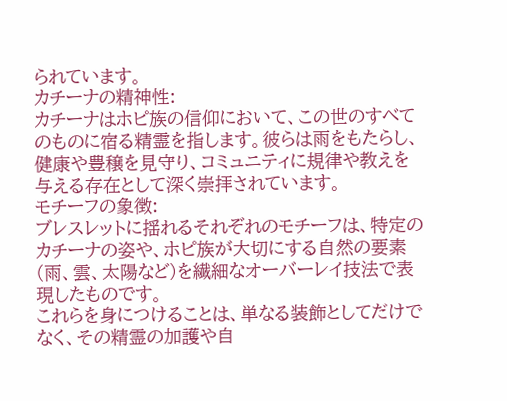られています。
カチーナの精神性:
カチーナはホピ族の信仰において、この世のすべてのものに宿る精霊を指します。彼らは雨をもたらし、健康や豊穣を見守り、コミュニティに規律や教えを与える存在として深く崇拝されています。
モチーフの象徴:
ブレスレットに揺れるそれぞれのモチーフは、特定のカチーナの姿や、ホピ族が大切にする自然の要素(雨、雲、太陽など)を繊細なオーバーレイ技法で表現したものです。
これらを身につけることは、単なる装飾としてだけでなく、その精霊の加護や自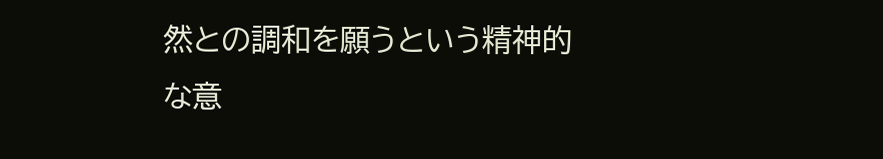然との調和を願うという精神的な意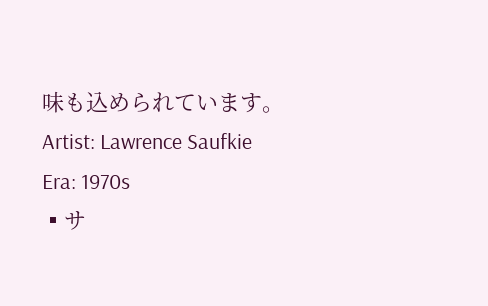味も込められています。
Artist: Lawrence Saufkie
Era: 1970s
▪サ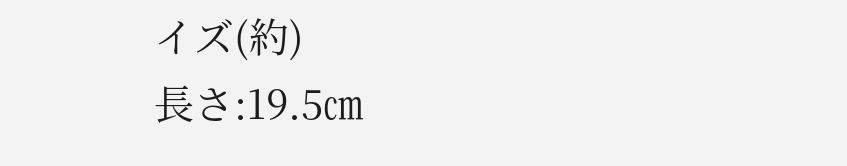イズ(約)
長さ:19.5㎝